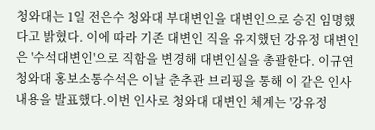청와대는 1일 전은수 청와대 부대변인을 대변인으로 승진 임명했다고 밝혔다. 이에 따라 기존 대변인 직을 유지했던 강유정 대변인은 '수석대변인'으로 직함을 변경해 대변인실을 총괄한다. 이규연 청와대 홍보소통수석은 이날 춘추관 브리핑을 통해 이 같은 인사 내용을 발표했다.이번 인사로 청와대 대변인 체계는 '강유정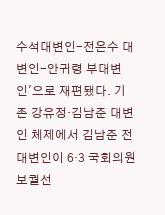수석대변인-전은수 대변인-안귀령 부대변인'으로 재편됐다. 기존 강유정·김남준 대변인 체제에서 김남준 전 대변인이 6·3 국회의원 보궐선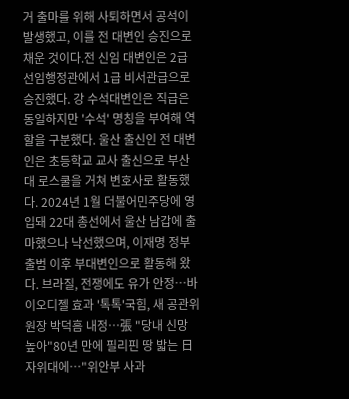거 출마를 위해 사퇴하면서 공석이 발생했고, 이를 전 대변인 승진으로 채운 것이다.전 신임 대변인은 2급 선임행정관에서 1급 비서관급으로 승진했다. 강 수석대변인은 직급은 동일하지만 '수석' 명칭을 부여해 역할을 구분했다. 울산 출신인 전 대변인은 초등학교 교사 출신으로 부산대 로스쿨을 거쳐 변호사로 활동했다. 2024년 1월 더불어민주당에 영입돼 22대 총선에서 울산 남갑에 출마했으나 낙선했으며, 이재명 정부 출범 이후 부대변인으로 활동해 왔다. 브라질, 전쟁에도 유가 안정…바이오디젤 효과 '톡톡'국힘, 새 공관위원장 박덕흠 내정…張 "당내 신망 높아"80년 만에 필리핀 땅 밟는 日 자위대에…"위안부 사과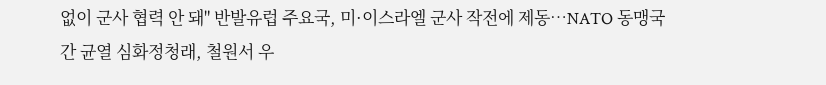없이 군사 협력 안 돼" 반발유럽 주요국, 미·이스라엘 군사 작전에 제동…NATO 동맹국 간 균열 심화정청래, 철원서 우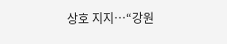상호 지지…“강원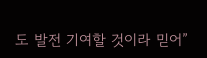도 발전 기여할 것이라 믿어”